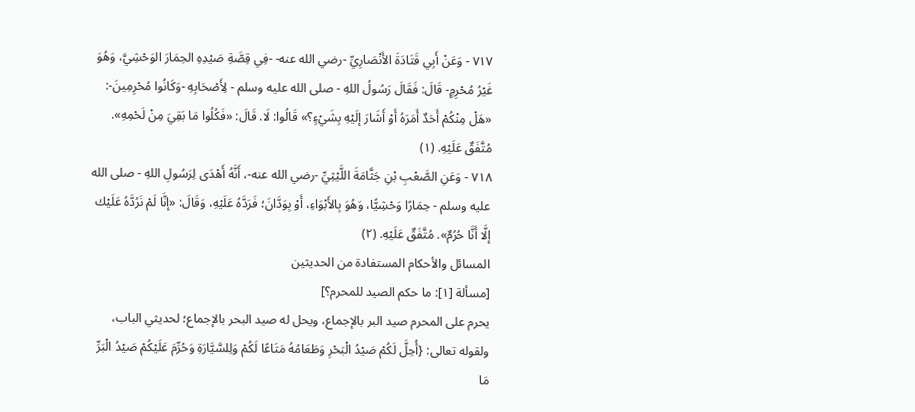٧١٧ - وَعَنْ أَبِي قَتَادَةَ الأَنْصَارِيِّ -رضي الله عنه- -فِي قِصَّةِ صَيْدِهِ الحِمَارَ الوَحْشِيَّ، وَهُوَ غَيْرُ مُحْرِمٍ- قَالَ: فَقَالَ رَسُولُ اللهِ - صلى الله عليه وسلم - لِأَصْحَابِهِ -وَكَانُوا مُحْرِمِينَ-: «هَلْ مِنْكُمْ أَحَدٌ أَمَرَهُ أَوْ أَشَارَ إلَيْهِ بِشَيْءٍ؟» قَالُوا: لَا. قَالَ: «فَكُلُوا مَا بَقِيَ مِنْ لَحْمِهِ». مُتَّفَقٌ عَلَيْهِ. (١)
٧١٨ - وَعَنِ الصَّعْبِ بْنِ جَثَّامَةَ اللَّيْثِيِّ -رضي الله عنه-، أَنَّهُ أَهْدَى لِرَسُولِ اللهِ - صلى الله عليه وسلم - حِمَارًا وَحْشِيًّا، وَهُوَ بِالأَبْوَاءِ، أَوْ بِوَدَّانَ؛ فَرَدَّهُ عَلَيْهِ، وَقَالَ: «إنَّا لَمْ نَرُدَّهُ عَلَيْك إلَّا أَنَّا حُرُمٌ». مُتَّفَقٌ عَلَيْهِ. (٢)
المسائل والأحكام المستفادة من الحديثين
[مسألة [١]: ما حكم الصيد للمحرم؟]
يحرم على المحرم صيد البر بالإجماع، ويحل له صيد البحر بالإجماع؛ لحديثي الباب، ولقوله تعالى: {أُحِلَّ لَكُمْ صَيْدُ الْبَحْرِ وَطَعَامُهُ مَتَاعًا لَكُمْ وَلِلسَّيَّارَةِ وَحُرِّمَ عَلَيْكُمْ صَيْدُ الْبَرِّ مَا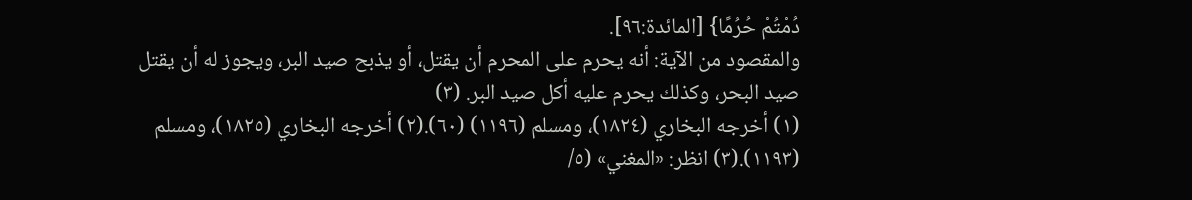دُمْتُمْ حُرُمًا} [المائدة:٩٦].
والمقصود من الآية: أنه يحرم على المحرم أن يقتل، أو يذبح صيد البر، ويجوز له أن يقتل صيد البحر، وكذلك يحرم عليه أكل صيد البر. (٣)
(١) أخرجه البخاري (١٨٢٤)، ومسلم (١١٩٦) (٦٠).(٢) أخرجه البخاري (١٨٢٥)، ومسلم (١١٩٣).(٣) انظر: «المغني» (٥/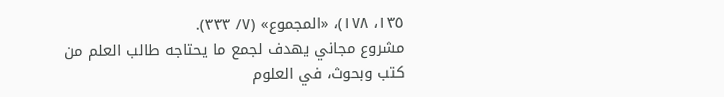١٣٥، ١٧٨)، «المجموع» (٧/ ٣٣٣).
مشروع مجاني يهدف لجمع ما يحتاجه طالب العلم من كتب وبحوث، في العلوم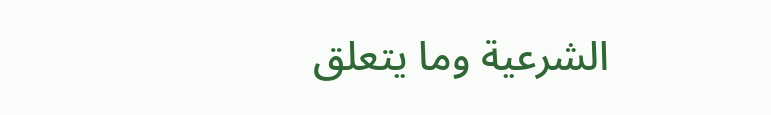الشرعية وما يتعلق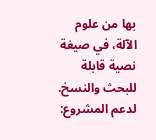بها من علوم الآلة، في صيغة نصية قابلة للبحث والنسخ.
لدعم المشروع: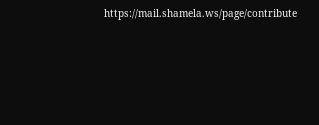https://mail.shamela.ws/page/contribute